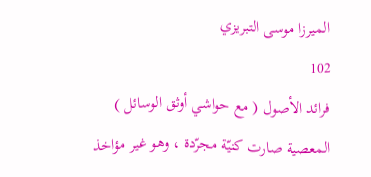الميرزا موسى التبريزي
102
فرائد الأصول ( مع حواشي أوثق الوسائل )
المعصية صارت كنيّة مجرّدة ، وهو غير مؤاخذ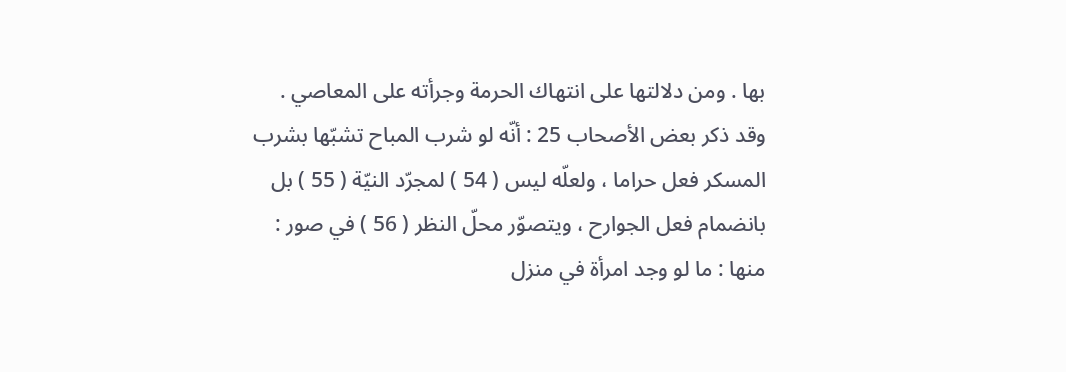بها . ومن دلالتها على انتهاك الحرمة وجرأته على المعاصي . وقد ذكر بعض الأصحاب 25 : أنّه لو شرب المباح تشبّها بشرب المسكر فعل حراما ، ولعلّه ليس ( 54 ) لمجرّد النيّة ( 55 ) بل بانضمام فعل الجوارح ، ويتصوّر محلّ النظر ( 56 ) في صور : منها : ما لو وجد امرأة في منزل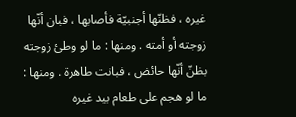غيره ، فظنّها أجنبيّة فأصابها ، فبان أنّها زوجته أو أمته . ومنها : ما لو وطئ زوجته بظنّ أنّها حائض ، فبانت طاهرة . ومنها : ما لو هجم على طعام بيد غيره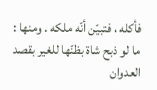فأكله ، فتبيّن أنّه ملكه . ومنها : ما لو ذبح شاة بظنّها للغير بقصد العدوان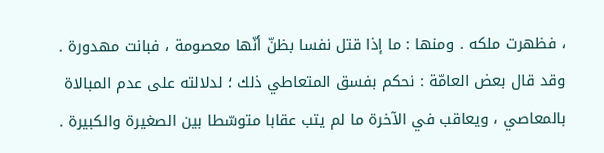، فظهرت ملكه . ومنها : ما إذا قتل نفسا بظنّ أنّها معصومة ، فبانت مهدورة . وقد قال بعض العامّة : نحكم بفسق المتعاطي ذلك ؛ لدلالته على عدم المبالاة بالمعاصي ، ويعاقب في الآخرة ما لم يتب عقابا متوسّطا بين الصغيرة والكبيرة .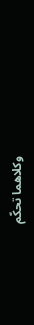وكلاهما تحكّم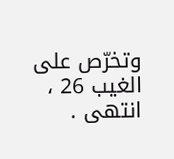وتخرّص على الغيب 26 ، انتهى .